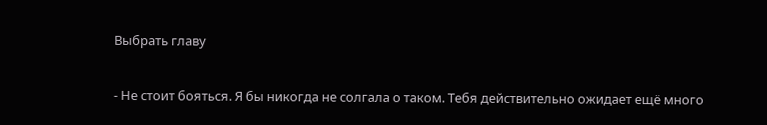Выбрать главу

- Не стоит бояться. Я бы никогда не солгала о таком. Тебя действительно ожидает ещё много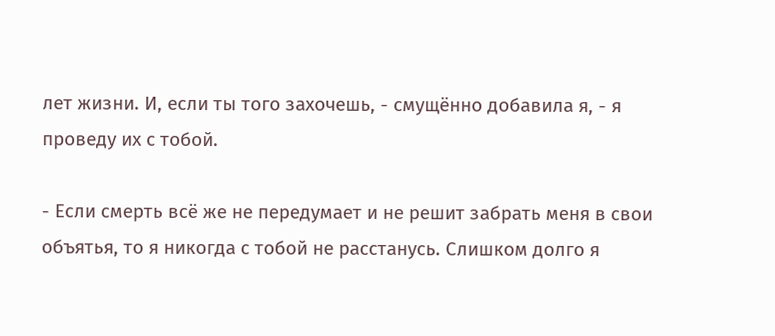лет жизни. И, если ты того захочешь, - смущённо добавила я, - я проведу их с тобой.

- Если смерть всё же не передумает и не решит забрать меня в свои объятья, то я никогда с тобой не расстанусь. Слишком долго я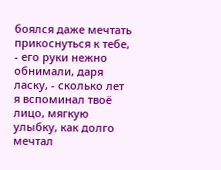боялся даже мечтать прикоснуться к тебе, - его руки нежно обнимали, даря ласку, - сколько лет я вспоминал твоё лицо, мягкую улыбку, как долго мечтал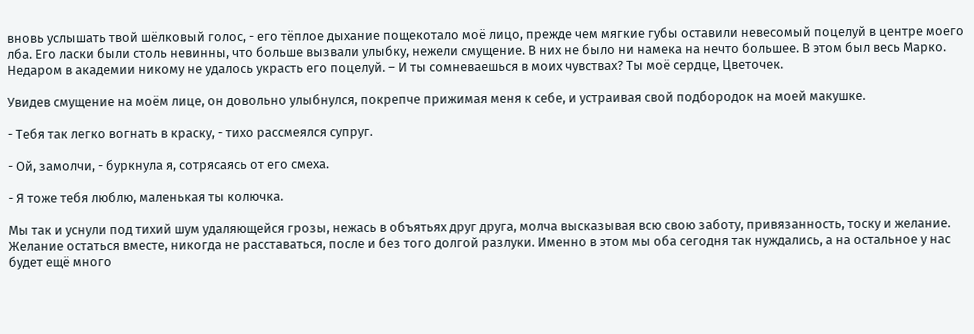вновь услышать твой шёлковый голос, - его тёплое дыхание пощекотало моё лицо, прежде чем мягкие губы оставили невесомый поцелуй в центре моего лба. Его ласки были столь невинны, что больше вызвали улыбку, нежели смущение. В них не было ни намека на нечто большее. В этом был весь Марко. Недаром в академии никому не удалось украсть его поцелуй. – И ты сомневаешься в моих чувствах? Ты моё сердце, Цветочек.

Увидев смущение на моём лице, он довольно улыбнулся, покрепче прижимая меня к себе, и устраивая свой подбородок на моей макушке.

- Тебя так легко вогнать в краску, - тихо рассмеялся супруг.

- Ой, замолчи, - буркнула я, сотрясаясь от его смеха.

- Я тоже тебя люблю, маленькая ты колючка.

Мы так и уснули под тихий шум удаляющейся грозы, нежась в объятьях друг друга, молча высказывая всю свою заботу, привязанность, тоску и желание. Желание остаться вместе, никогда не расставаться, после и без того долгой разлуки. Именно в этом мы оба сегодня так нуждались, а на остальное у нас будет ещё много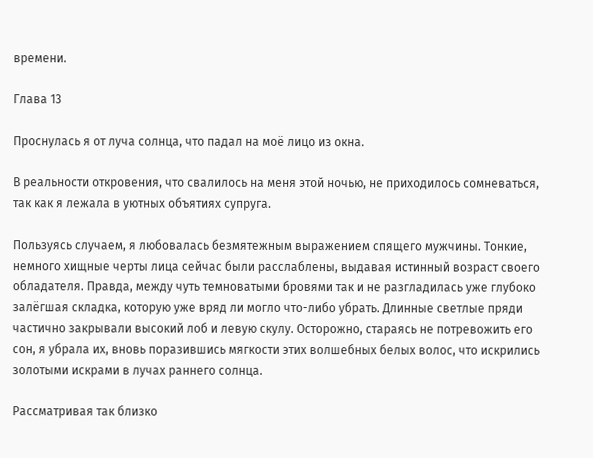времени.

Глава 13

Проснулась я от луча солнца, что падал на моё лицо из окна.

В реальности откровения, что свалилось на меня этой ночью, не приходилось сомневаться, так как я лежала в уютных объятиях супруга.

Пользуясь случаем, я любовалась безмятежным выражением спящего мужчины. Тонкие, немного хищные черты лица сейчас были расслаблены, выдавая истинный возраст своего обладателя. Правда, между чуть темноватыми бровями так и не разгладилась уже глубоко залёгшая складка, которую уже вряд ли могло что-либо убрать. Длинные светлые пряди частично закрывали высокий лоб и левую скулу. Осторожно, стараясь не потревожить его сон, я убрала их, вновь поразившись мягкости этих волшебных белых волос, что искрились золотыми искрами в лучах раннего солнца.

Рассматривая так близко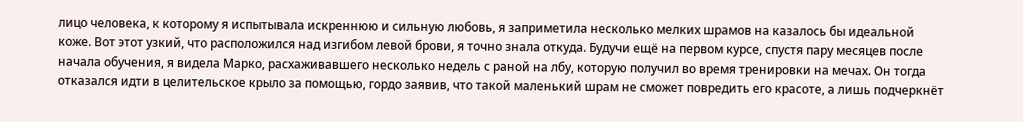лицо человека, к которому я испытывала искреннюю и сильную любовь, я заприметила несколько мелких шрамов на казалось бы идеальной коже. Вот этот узкий, что расположился над изгибом левой брови, я точно знала откуда. Будучи ещё на первом курсе, спустя пару месяцев после начала обучения, я видела Марко, расхаживавшего несколько недель с раной на лбу, которую получил во время тренировки на мечах. Он тогда отказался идти в целительское крыло за помощью, гордо заявив, что такой маленький шрам не сможет повредить его красоте, а лишь подчеркнёт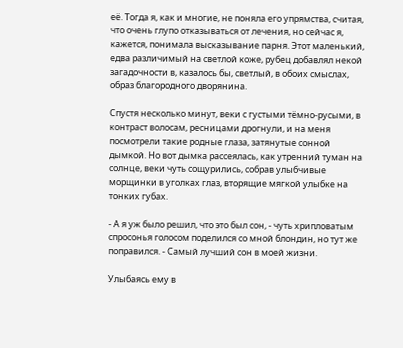её. Тогда я, как и многие, не поняла его упрямства, считая, что очень глупо отказываться от лечения, но сейчас я, кажется, понимала высказывание парня. Этот маленький, едва различимый на светлой коже, рубец добавлял некой загадочности в, казалось бы, светлый, в обоих смыслах, образ благородного дворянина.

Спустя несколько минут, веки с густыми тёмно-русыми, в контраст волосам, ресницами дрогнули, и на меня посмотрели такие родные глаза, затянутые сонной дымкой. Но вот дымка рассеялась, как утренний туман на солнце, веки чуть сощурились, собрав улыбчивые морщинки в уголках глаз, вторящие мягкой улыбке на тонких губах.

- А я уж было решил, что это был сон, - чуть хрипловатым спросонья голосом поделился со мной блондин, но тут же поправился. - Самый лучший сон в моей жизни.

Улыбаясь ему в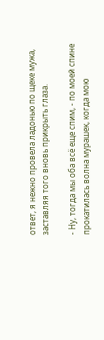ответ, я нежно провела ладонью по щеке мужа, заставляя того вновь прикрыть глаза.

- Ну, тогда мы оба всё еще спим, - по моей спине прокатилась волна мурашек, когда мою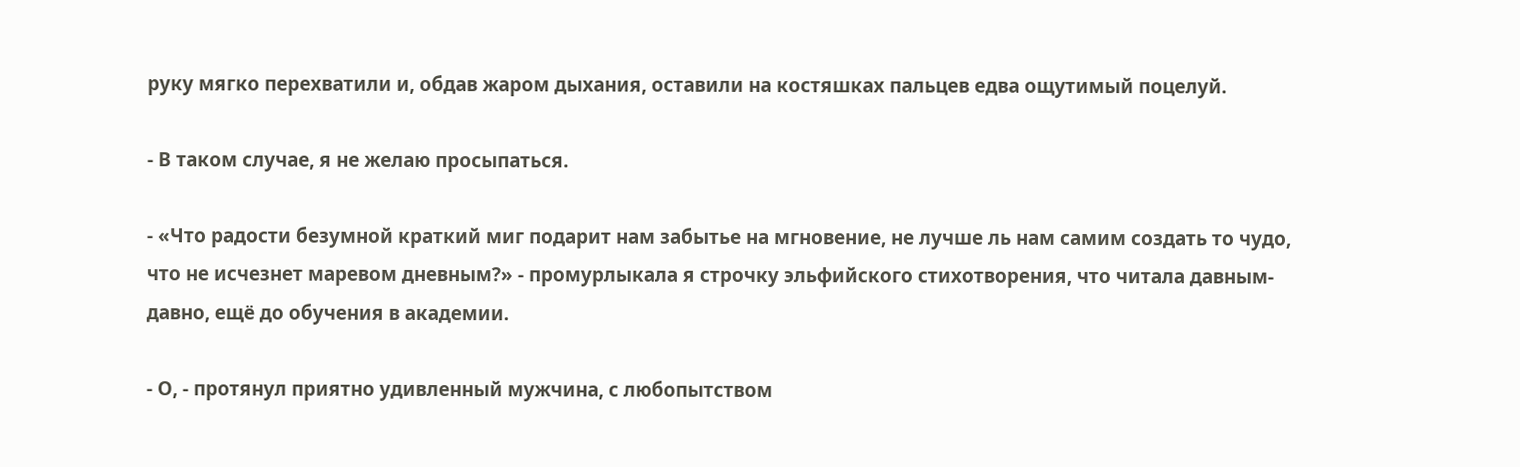руку мягко перехватили и, обдав жаром дыхания, оставили на костяшках пальцев едва ощутимый поцелуй.

- В таком случае, я не желаю просыпаться.

- «Что радости безумной краткий миг подарит нам забытье на мгновение, не лучше ль нам самим создать то чудо, что не исчезнет маревом дневным?» - промурлыкала я строчку эльфийского стихотворения, что читала давным-давно, ещё до обучения в академии.

- О, - протянул приятно удивленный мужчина, с любопытством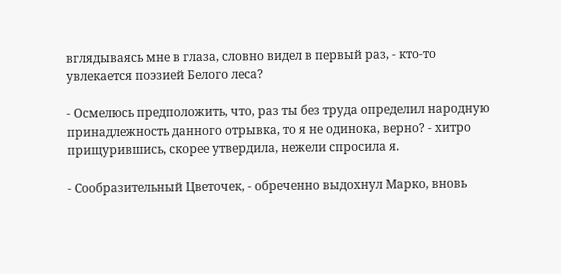вглядываясь мне в глаза, словно видел в первый раз, - кто-то увлекается поэзией Белого леса?

- Осмелюсь предположить, что, раз ты без труда определил народную принадлежность данного отрывка, то я не одинока, верно? - хитро прищурившись, скорее утвердила, нежели спросила я.

- Сообразительный Цветочек, - обреченно выдохнул Марко, вновь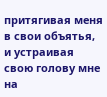притягивая меня в свои объятья, и устраивая свою голову мне на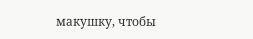макушку, чтобы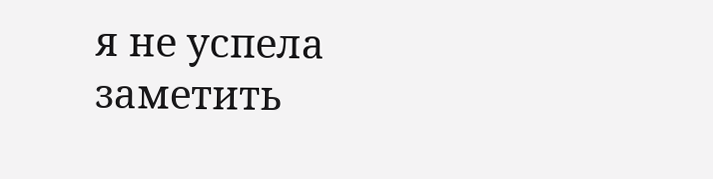я не успела заметить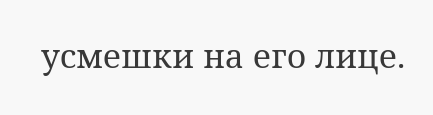усмешки на его лице.